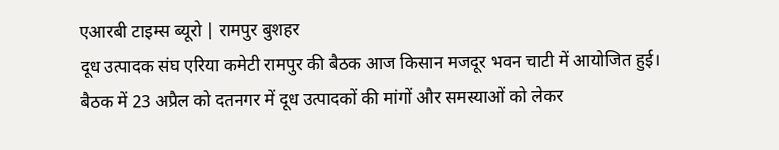एआरबी टाइम्स ब्यूरो | रामपुर बुशहर
दूध उत्पादक संघ एरिया कमेटी रामपुर की बैठक आज किसान मजदूर भवन चाटी में आयोजित हुई। बैठक में 23 अप्रैल को दतनगर में दूध उत्पादकों की मांगों और समस्याओं को लेकर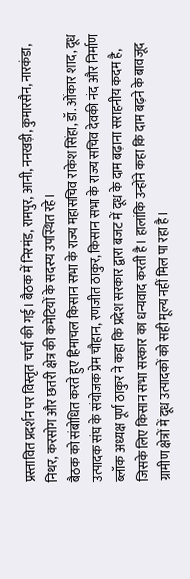प्रस्तावित प्रदर्शन पर विस्तृत चर्चा की गई। बैठक में निरमंड, रामपुर, आनी, ननखड़ी, कुमारसैन, नारकंडा, निथर, करसोग और छतरी क्षेत्र की कमेटियों के सदस्य उपस्थित रहे।
बैठक को संबोधित करते हुए हिमाचल किसान सभा के राज्य महासचिव राकेश सिंहा, डॉ. ओंकार शाद, दूध उत्पादक संघ के संयोजक प्रेम चौहान, रणजीत ठाकुर, किसान सभा के राज्य सचिव देवकी नंद और निर्माण ब्लॉक अध्यक्ष पूर्ण ठाकुर ने कहा कि प्रदेश सरकार द्वारा बजट में दूध के दाम बढ़ाना सराहनीय कदम है, जिसके लिए किसान सभा सरकार का धन्यवाद करती है। हालांकि उन्होंने कहा कि दाम बढ़ने के बावजूद ग्रामीण क्षेत्रों में दूध उत्पादकों को सही मूल्य नहीं मिल पा रहा है।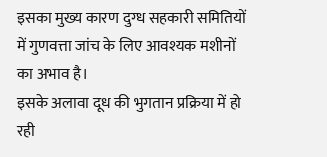इसका मुख्य कारण दुग्ध सहकारी समितियों में गुणवत्ता जांच के लिए आवश्यक मशीनों का अभाव है।
इसके अलावा दूध की भुगतान प्रक्रिया में हो रही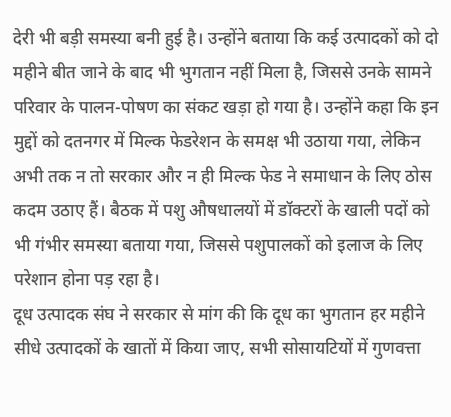देरी भी बड़ी समस्या बनी हुई है। उन्होंने बताया कि कई उत्पादकों को दो महीने बीत जाने के बाद भी भुगतान नहीं मिला है, जिससे उनके सामने परिवार के पालन-पोषण का संकट खड़ा हो गया है। उन्होंने कहा कि इन मुद्दों को दतनगर में मिल्क फेडरेशन के समक्ष भी उठाया गया, लेकिन अभी तक न तो सरकार और न ही मिल्क फेड ने समाधान के लिए ठोस कदम उठाए हैं। बैठक में पशु औषधालयों में डॉक्टरों के खाली पदों को भी गंभीर समस्या बताया गया, जिससे पशुपालकों को इलाज के लिए परेशान होना पड़ रहा है।
दूध उत्पादक संघ ने सरकार से मांग की कि दूध का भुगतान हर महीने सीधे उत्पादकों के खातों में किया जाए, सभी सोसायटियों में गुणवत्ता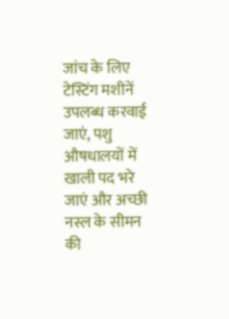जांच के लिए टेस्टिंग मशीनें उपलब्ध करवाई जाएं, पशु औषधालयों में खाली पद भरे जाएं और अच्छी नस्ल के सीमन की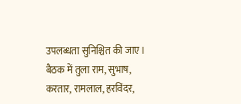उपलब्धता सुनिश्चित की जाए।
बैठक में तुला राम, सुभाष, करतार, रामलाल, हरविंदर,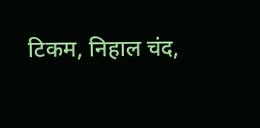टिकम, निहाल चंद,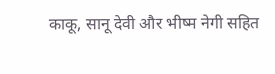काकू, सानू देवी और भीष्म नेगी सहित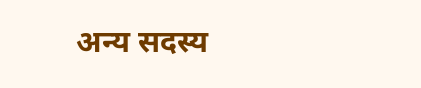अन्य सदस्य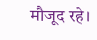मौजूद रहे।